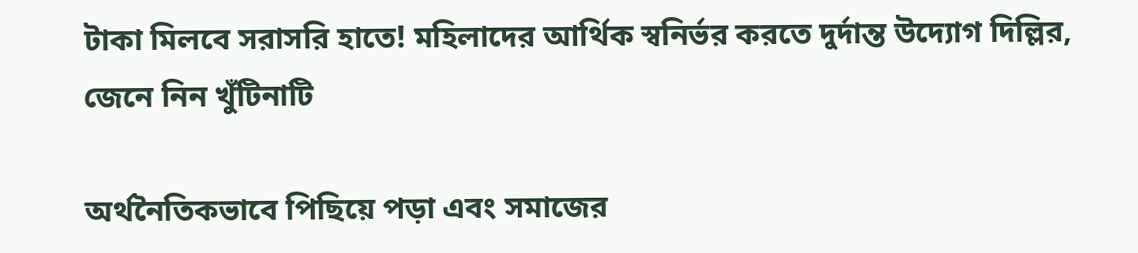টাকা মিলবে সরাসরি হাতে! মহিলাদের আর্থিক স্বনির্ভর করতে দুর্দান্ত উদ্যোগ দিল্লির, জেনে নিন খুঁটিনাটি

অর্থনৈতিকভাবে পিছিয়ে পড়া এবং সমাজের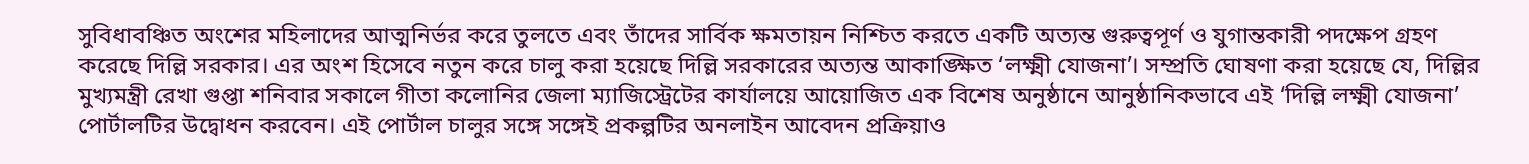সুবিধাবঞ্চিত অংশের মহিলাদের আত্মনির্ভর করে তুলতে এবং তাঁদের সার্বিক ক্ষমতায়ন নিশ্চিত করতে একটি অত্যন্ত গুরুত্বপূর্ণ ও যুগান্তকারী পদক্ষেপ গ্রহণ করেছে দিল্লি সরকার। এর অংশ হিসেবে নতুন করে চালু করা হয়েছে দিল্লি সরকারের অত্যন্ত আকাঙ্ক্ষিত ‘লক্ষ্মী যোজনা’। সম্প্রতি ঘোষণা করা হয়েছে যে, দিল্লির মুখ্যমন্ত্রী রেখা গুপ্তা শনিবার সকালে গীতা কলোনির জেলা ম্যাজিস্ট্রেটের কার্যালয়ে আয়োজিত এক বিশেষ অনুষ্ঠানে আনুষ্ঠানিকভাবে এই ‘দিল্লি লক্ষ্মী যোজনা’ পোর্টালটির উদ্বোধন করবেন। এই পোর্টাল চালুর সঙ্গে সঙ্গেই প্রকল্পটির অনলাইন আবেদন প্রক্রিয়াও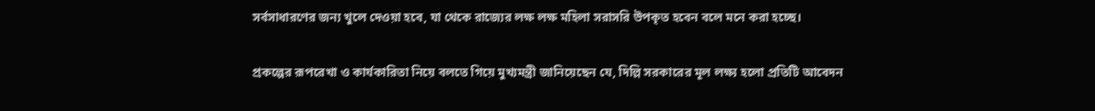সর্বসাধারণের জন্য খুলে দেওয়া হবে, যা থেকে রাজ্যের লক্ষ লক্ষ মহিলা সরাসরি উপকৃত হবেন বলে মনে করা হচ্ছে।

প্রকল্পের রূপরেখা ও কার্যকারিতা নিয়ে বলতে গিয়ে মুখ্যমন্ত্রী জানিয়েছেন যে, দিল্লি সরকারের মূল লক্ষ্য হলো প্রতিটি আবেদন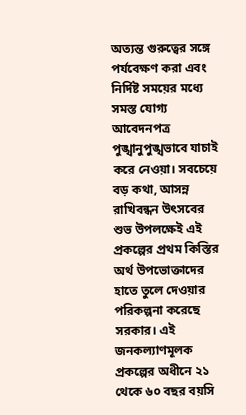অত্যন্ত গুরুত্বের সঙ্গে পর্যবেক্ষণ করা এবং নির্দিষ্ট সময়ের মধ্যে সমস্ত যোগ্য আবেদনপত্র পুঙ্খানুপুঙ্খভাবে যাচাই করে নেওয়া। সবচেয়ে বড় কথা, আসন্ন রাখিবন্ধন উৎসবের শুভ উপলক্ষেই এই প্রকল্পের প্রথম কিস্তির অর্থ উপভোক্তাদের হাতে তুলে দেওয়ার পরিকল্পনা করেছে সরকার। এই জনকল্যাণমূলক প্রকল্পের অধীনে ২১ থেকে ৬০ বছর বয়সি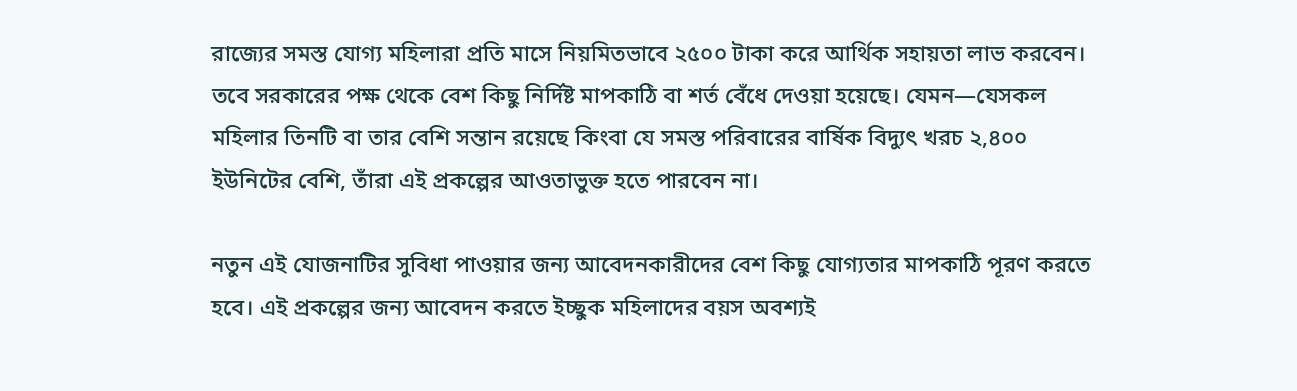রাজ্যের সমস্ত যোগ্য মহিলারা প্রতি মাসে নিয়মিতভাবে ২৫০০ টাকা করে আর্থিক সহায়তা লাভ করবেন। তবে সরকারের পক্ষ থেকে বেশ কিছু নির্দিষ্ট মাপকাঠি বা শর্ত বেঁধে দেওয়া হয়েছে। যেমন—যেসকল মহিলার তিনটি বা তার বেশি সন্তান রয়েছে কিংবা যে সমস্ত পরিবারের বার্ষিক বিদ্যুৎ খরচ ২,৪০০ ইউনিটের বেশি, তাঁরা এই প্রকল্পের আওতাভুক্ত হতে পারবেন না।

নতুন এই যোজনাটির সুবিধা পাওয়ার জন্য আবেদনকারীদের বেশ কিছু যোগ্যতার মাপকাঠি পূরণ করতে হবে। এই প্রকল্পের জন্য আবেদন করতে ইচ্ছুক মহিলাদের বয়স অবশ্যই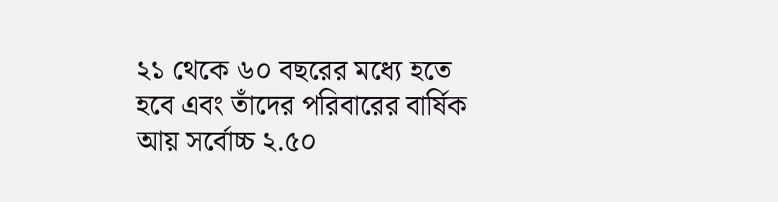২১ থেকে ৬০ বছরের মধ্যে হতে হবে এবং তাঁদের পরিবারের বার্ষিক আয় সর্বোচ্চ ২.৫০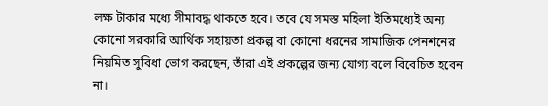লক্ষ টাকার মধ্যে সীমাবদ্ধ থাকতে হবে। তবে যে সমস্ত মহিলা ইতিমধ্যেই অন্য কোনো সরকারি আর্থিক সহায়তা প্রকল্প বা কোনো ধরনের সামাজিক পেনশনের নিয়মিত সুবিধা ভোগ করছেন, তাঁরা এই প্রকল্পের জন্য যোগ্য বলে বিবেচিত হবেন না।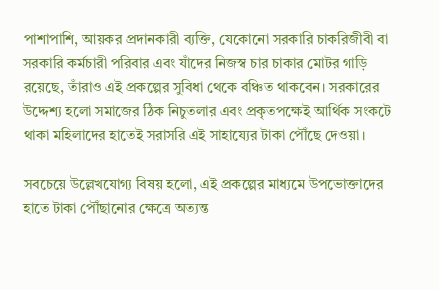পাশাপাশি, আয়কর প্রদানকারী ব্যক্তি, যেকোনো সরকারি চাকরিজীবী বা সরকারি কর্মচারী পরিবার এবং যাঁদের নিজস্ব চার চাকার মোটর গাড়ি রয়েছে, তাঁরাও এই প্রকল্পের সুবিধা থেকে বঞ্চিত থাকবেন। সরকারের উদ্দেশ্য হলো সমাজের ঠিক নিচুতলার এবং প্রকৃতপক্ষেই আর্থিক সংকটে থাকা মহিলাদের হাতেই সরাসরি এই সাহায্যের টাকা পৌঁছে দেওয়া।

সবচেয়ে উল্লেখযোগ্য বিষয় হলো, এই প্রকল্পের মাধ্যমে উপভোক্তাদের হাতে টাকা পৌঁছানোর ক্ষেত্রে অত্যন্ত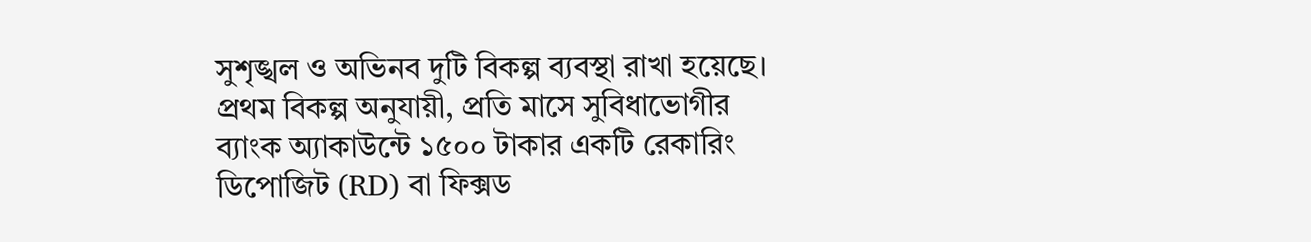সুশৃঙ্খল ও অভিনব দুটি বিকল্প ব্যবস্থা রাখা হয়েছে। প্রথম বিকল্প অনুযায়ী, প্রতি মাসে সুবিধাভোগীর ব্যাংক অ্যাকাউন্টে ১৫০০ টাকার একটি রেকারিং ডিপোজিট (RD) বা ফিক্সড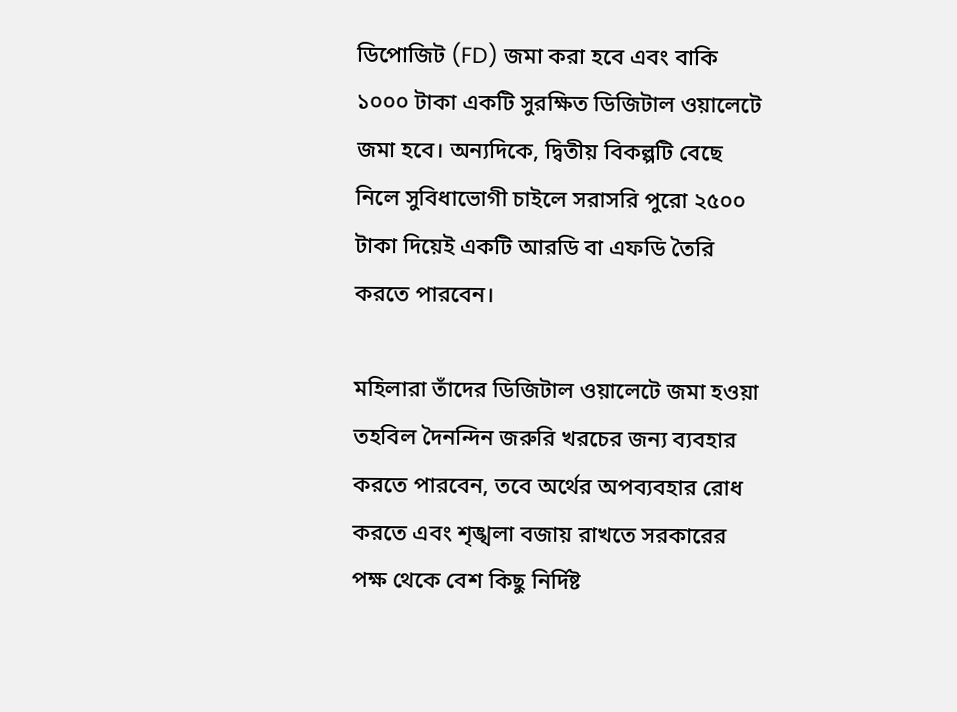ডিপোজিট (FD) জমা করা হবে এবং বাকি ১০০০ টাকা একটি সুরক্ষিত ডিজিটাল ওয়ালেটে জমা হবে। অন্যদিকে, দ্বিতীয় বিকল্পটি বেছে নিলে সুবিধাভোগী চাইলে সরাসরি পুরো ২৫০০ টাকা দিয়েই একটি আরডি বা এফডি তৈরি করতে পারবেন।

মহিলারা তাঁদের ডিজিটাল ওয়ালেটে জমা হওয়া তহবিল দৈনন্দিন জরুরি খরচের জন্য ব্যবহার করতে পারবেন, তবে অর্থের অপব্যবহার রোধ করতে এবং শৃঙ্খলা বজায় রাখতে সরকারের পক্ষ থেকে বেশ কিছু নির্দিষ্ট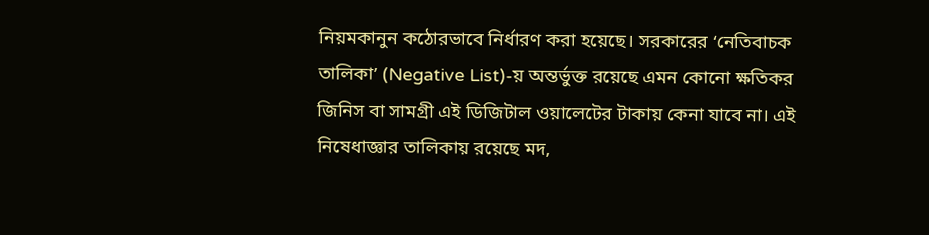নিয়মকানুন কঠোরভাবে নির্ধারণ করা হয়েছে। সরকারের ‘নেতিবাচক তালিকা’ (Negative List)-য় অন্তর্ভুক্ত রয়েছে এমন কোনো ক্ষতিকর জিনিস বা সামগ্রী এই ডিজিটাল ওয়ালেটের টাকায় কেনা যাবে না। এই নিষেধাজ্ঞার তালিকায় রয়েছে মদ,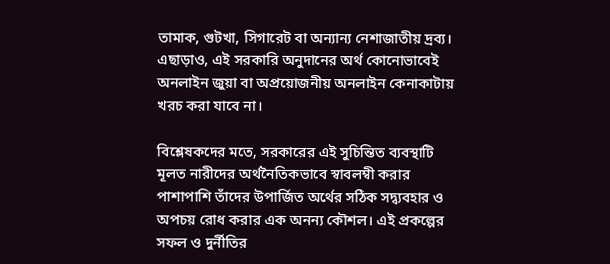তামাক, গুটখা, সিগারেট বা অন্যান্য নেশাজাতীয় দ্রব্য। এছাড়াও, এই সরকারি অনুদানের অর্থ কোনোভাবেই অনলাইন জুয়া বা অপ্রয়োজনীয় অনলাইন কেনাকাটায় খরচ করা যাবে না।

বিশ্লেষকদের মতে, সরকারের এই সুচিন্তিত ব্যবস্থাটি মূলত নারীদের অর্থনৈতিকভাবে স্বাবলম্বী করার পাশাপাশি তাঁদের উপার্জিত অর্থের সঠিক সদ্ব্যবহার ও অপচয় রোধ করার এক অনন্য কৌশল। এই প্রকল্পের সফল ও দুর্নীতির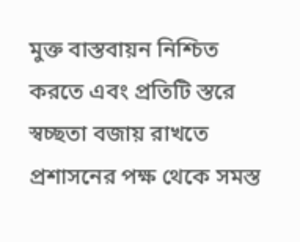মুক্ত বাস্তবায়ন নিশ্চিত করতে এবং প্রতিটি স্তরে স্বচ্ছতা বজায় রাখতে প্রশাসনের পক্ষ থেকে সমস্ত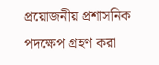প্রয়োজনীয় প্রশাসনিক পদক্ষেপ গ্রহণ করা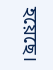হয়েছে।